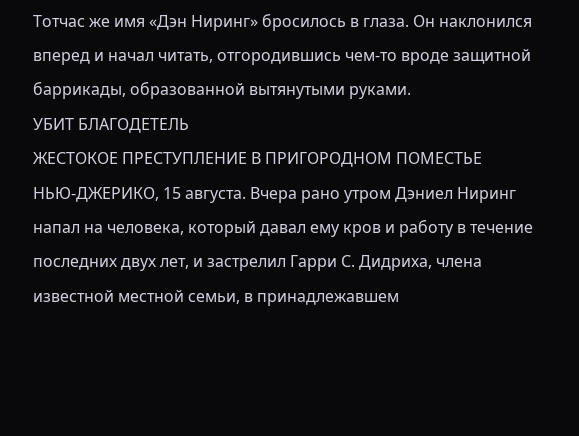Тотчас же имя «Дэн Ниринг» бросилось в глаза. Он наклонился вперед и начал читать, отгородившись чем-то вроде защитной баррикады, образованной вытянутыми руками.
УБИТ БЛАГОДЕТЕЛЬ
ЖЕСТОКОЕ ПРЕСТУПЛЕНИЕ В ПРИГОРОДНОМ ПОМЕСТЬЕ
НЬЮ-ДЖЕРИКО, 15 августа. Вчера рано утром Дэниел Ниринг напал на человека, который давал ему кров и работу в течение последних двух лет, и застрелил Гарри С. Дидриха, члена известной местной семьи, в принадлежавшем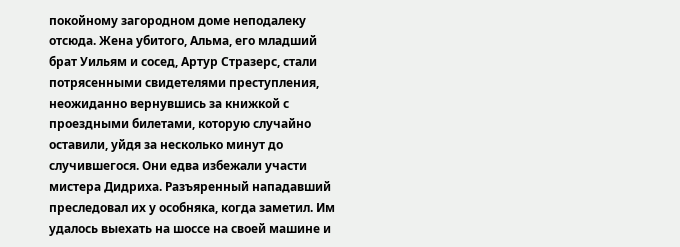покойному загородном доме неподалеку отсюда. Жена убитого, Альма, его младший брат Уильям и сосед, Артур Стразерс, стали потрясенными свидетелями преступления, неожиданно вернувшись за книжкой с проездными билетами, которую случайно оставили, уйдя за несколько минут до случившегося. Они едва избежали участи мистера Дидриха. Разъяренный нападавший преследовал их у особняка, когда заметил. Им удалось выехать на шоссе на своей машине и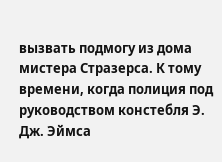вызвать подмогу из дома мистера Стразерса. К тому времени, когда полиция под руководством констебля Э. Дж. Эймса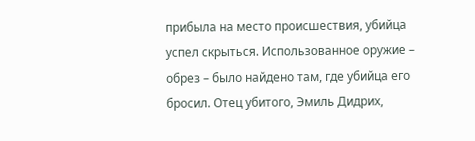прибыла на место происшествия, убийца успел скрыться. Использованное оружие – обрез – было найдено там, где убийца его бросил. Отец убитого, Эмиль Дидрих,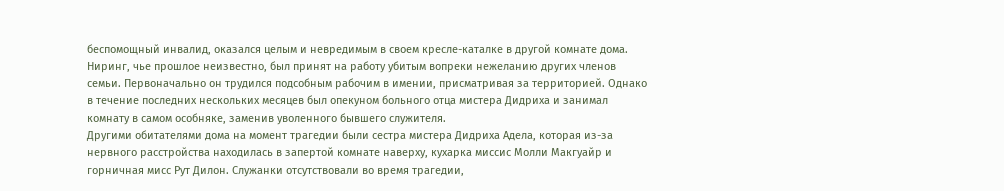беспомощный инвалид, оказался целым и невредимым в своем кресле-каталке в другой комнате дома.
Ниринг, чье прошлое неизвестно, был принят на работу убитым вопреки нежеланию других членов семьи. Первоначально он трудился подсобным рабочим в имении, присматривая за территорией. Однако в течение последних нескольких месяцев был опекуном больного отца мистера Дидриха и занимал комнату в самом особняке, заменив уволенного бывшего служителя.
Другими обитателями дома на момент трагедии были сестра мистера Дидриха Адела, которая из-за нервного расстройства находилась в запертой комнате наверху, кухарка миссис Молли Макгуайр и горничная мисс Рут Дилон. Служанки отсутствовали во время трагедии,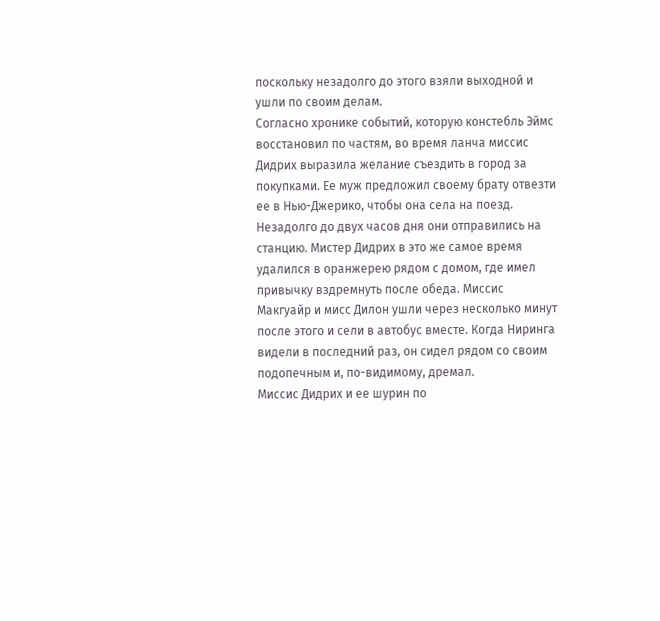поскольку незадолго до этого взяли выходной и ушли по своим делам.
Согласно хронике событий, которую констебль Эймс восстановил по частям, во время ланча миссис Дидрих выразила желание съездить в город за покупками. Ее муж предложил своему брату отвезти ее в Нью-Джерико, чтобы она села на поезд. Незадолго до двух часов дня они отправились на станцию. Мистер Дидрих в это же самое время удалился в оранжерею рядом с домом, где имел привычку вздремнуть после обеда. Миссис Макгуайр и мисс Дилон ушли через несколько минут после этого и сели в автобус вместе. Когда Ниринга видели в последний раз, он сидел рядом со своим подопечным и, по-видимому, дремал.
Миссис Дидрих и ее шурин по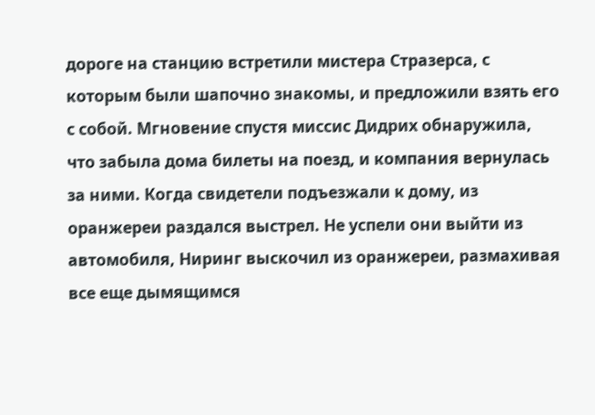дороге на станцию встретили мистера Стразерса, с которым были шапочно знакомы, и предложили взять его с собой. Мгновение спустя миссис Дидрих обнаружила, что забыла дома билеты на поезд, и компания вернулась за ними. Когда свидетели подъезжали к дому, из оранжереи раздался выстрел. Не успели они выйти из автомобиля, Ниринг выскочил из оранжереи, размахивая все еще дымящимся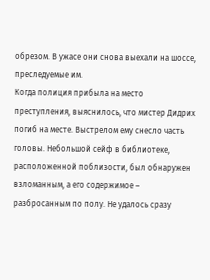обрезом. В ужасе они снова выехали на шоссе, преследуемые им.
Когда полиция прибыла на место преступления, выяснилось, что мистер Дидрих погиб на месте. Выстрелом ему снесло часть головы. Небольшой сейф в библиотеке, расположенной поблизости, был обнаружен взломанным, а его содержимое – разбросанным по полу. Не удалось сразу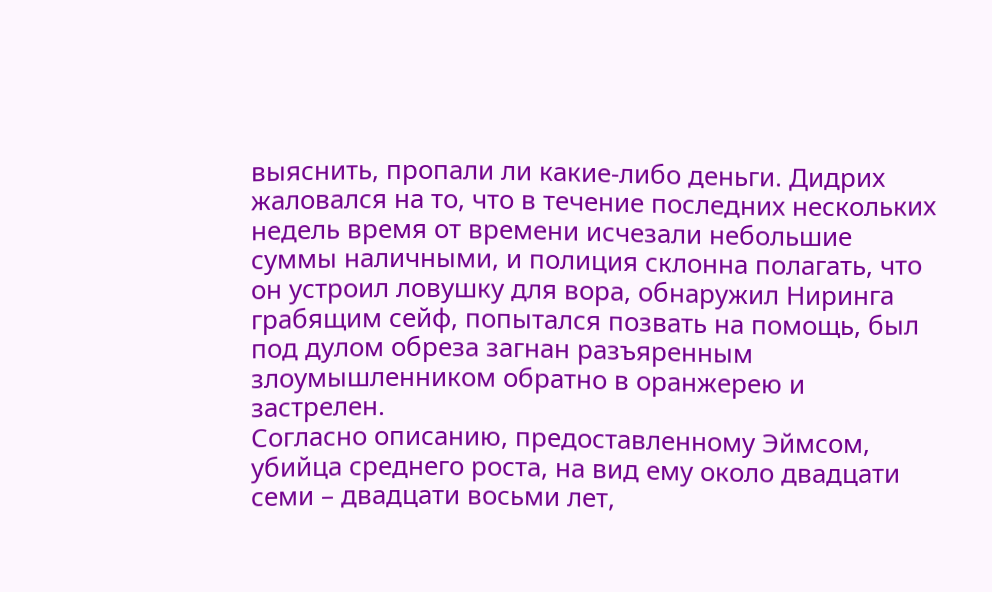выяснить, пропали ли какие-либо деньги. Дидрих жаловался на то, что в течение последних нескольких недель время от времени исчезали небольшие суммы наличными, и полиция склонна полагать, что он устроил ловушку для вора, обнаружил Ниринга грабящим сейф, попытался позвать на помощь, был под дулом обреза загнан разъяренным злоумышленником обратно в оранжерею и застрелен.
Согласно описанию, предоставленному Эймсом, убийца среднего роста, на вид ему около двадцати семи – двадцати восьми лет,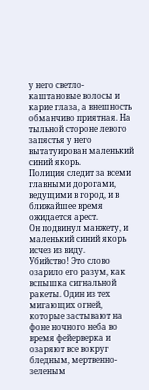у него светло-каштановые волосы и карие глаза, а внешность обманчиво приятная. На тыльной стороне левого запястья у него вытатуирован маленький синий якорь.
Полиция следит за всеми главными дорогами, ведущими в город, и в ближайшее время ожидается арест.
Он подвинул манжету, и маленький синий якорь исчез из виду.
Убийство! Это слово озарило его разум, как вспышка сигнальной ракеты. Один из тех мигающих огней, которые застывают на фоне ночного неба во время фейерверка и озаряют все вокруг бледным, мертвенно-зеленым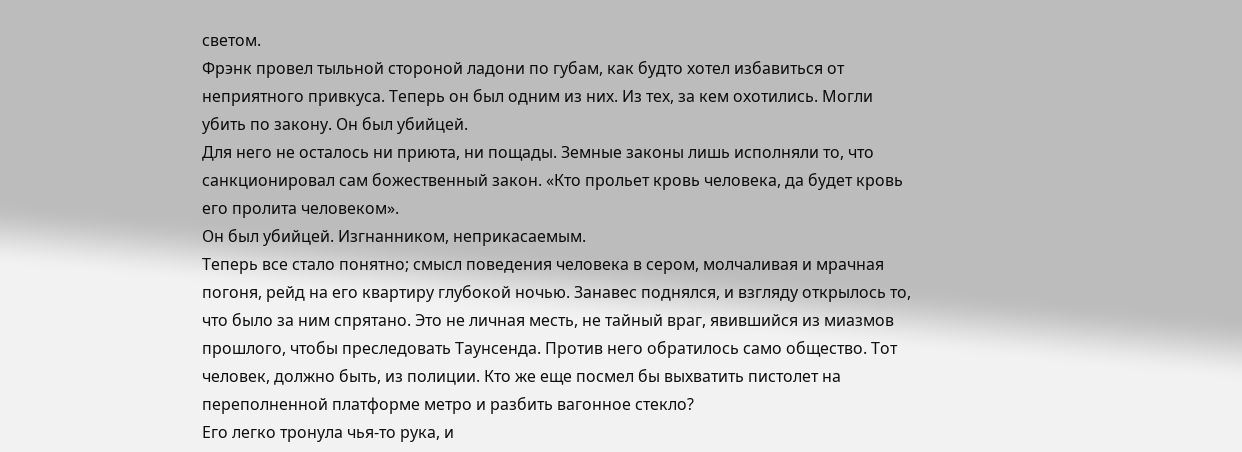светом.
Фрэнк провел тыльной стороной ладони по губам, как будто хотел избавиться от неприятного привкуса. Теперь он был одним из них. Из тех, за кем охотились. Могли убить по закону. Он был убийцей.
Для него не осталось ни приюта, ни пощады. Земные законы лишь исполняли то, что санкционировал сам божественный закон. «Кто прольет кровь человека, да будет кровь его пролита человеком».
Он был убийцей. Изгнанником, неприкасаемым.
Теперь все стало понятно; смысл поведения человека в сером, молчаливая и мрачная погоня, рейд на его квартиру глубокой ночью. Занавес поднялся, и взгляду открылось то, что было за ним спрятано. Это не личная месть, не тайный враг, явившийся из миазмов прошлого, чтобы преследовать Таунсенда. Против него обратилось само общество. Тот человек, должно быть, из полиции. Кто же еще посмел бы выхватить пистолет на переполненной платформе метро и разбить вагонное стекло?
Его легко тронула чья-то рука, и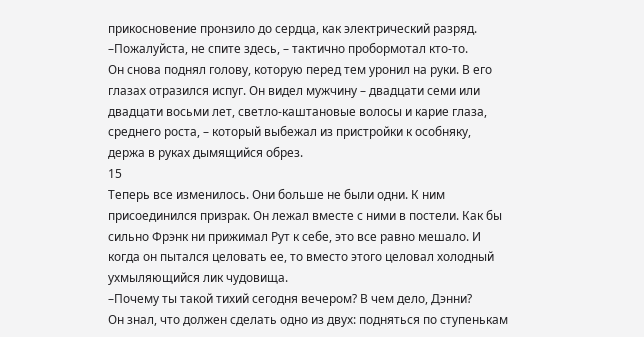прикосновение пронзило до сердца, как электрический разряд.
–Пожалуйста, не спите здесь, – тактично пробормотал кто-то.
Он снова поднял голову, которую перед тем уронил на руки. В его глазах отразился испуг. Он видел мужчину – двадцати семи или двадцати восьми лет, светло-каштановые волосы и карие глаза, среднего роста, – который выбежал из пристройки к особняку, держа в руках дымящийся обрез.
15
Теперь все изменилось. Они больше не были одни. К ним присоединился призрак. Он лежал вместе с ними в постели. Как бы сильно Фрэнк ни прижимал Рут к себе, это все равно мешало. И когда он пытался целовать ее, то вместо этого целовал холодный ухмыляющийся лик чудовища.
–Почему ты такой тихий сегодня вечером? В чем дело, Дэнни?
Он знал, что должен сделать одно из двух: подняться по ступенькам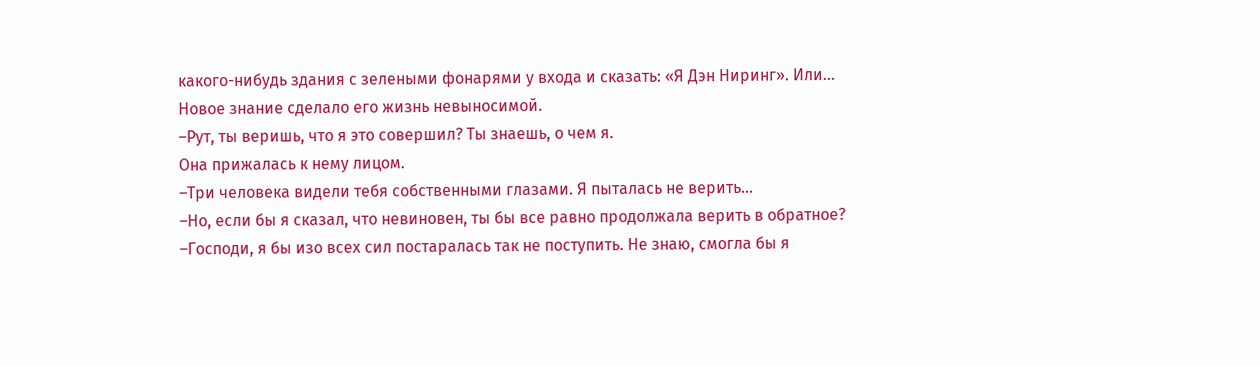какого-нибудь здания с зелеными фонарями у входа и сказать: «Я Дэн Ниринг». Или…
Новое знание сделало его жизнь невыносимой.
–Рут, ты веришь, что я это совершил? Ты знаешь, о чем я.
Она прижалась к нему лицом.
–Три человека видели тебя собственными глазами. Я пыталась не верить…
–Но, если бы я сказал, что невиновен, ты бы все равно продолжала верить в обратное?
–Господи, я бы изо всех сил постаралась так не поступить. Не знаю, смогла бы я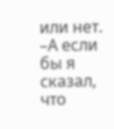или нет.
–А если бы я сказал, что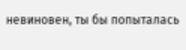невиновен, ты бы попыталась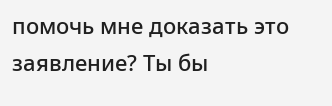помочь мне доказать это заявление? Ты бы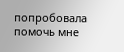попробовала помочь мне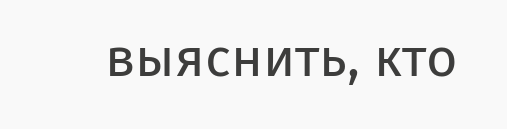выяснить, кто